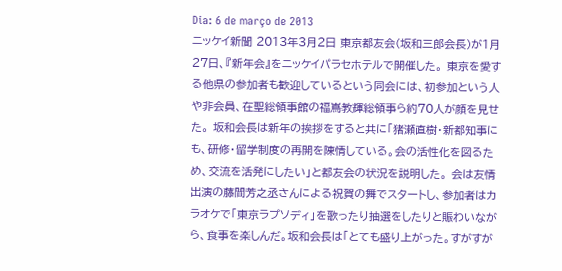Dia: 6 de março de 2013
ニッケイ新聞 2013年3月2日 東京都友会(坂和三郎会長)が1月27日、『新年会』をニッケイパラセホテルで開催した。 東京を愛する他県の参加者も歓迎しているという同会には、初参加という人や非会員、在聖総領事館の福嶌教輝総領事ら約70人が顔を見せた。 坂和会長は新年の挨拶をすると共に「猪瀬直樹・新都知事にも、研修・留学制度の再開を陳情している。会の活性化を図るため、交流を活発にしたい」と都友会の状況を説明した。 会は友情出演の藤間芳之丞さんによる祝賀の舞でスタートし、参加者はカラオケで「東京ラプソディ」を歌ったり抽選をしたりと賑わいながら、食事を楽しんだ。坂和会長は「とても盛り上がった。すがすが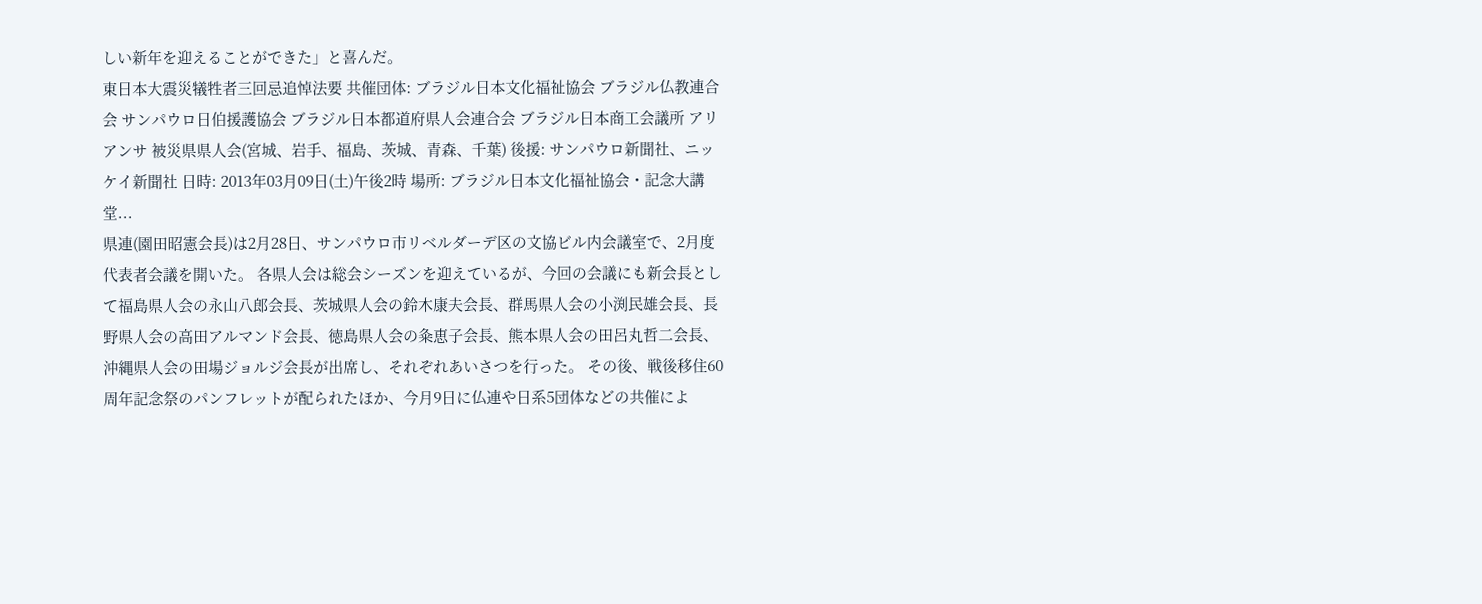しい新年を迎えることができた」と喜んだ。
東日本大震災犠牲者三回忌追悼法要 共催団体: ブラジル日本文化福祉協会 ブラジル仏教連合会 サンパウロ日伯援護協会 ブラジル日本都道府県人会連合会 ブラジル日本商工会議所 アリアンサ 被災県県人会(宮城、岩手、福島、茨城、青森、千葉) 後援: サンパウロ新聞社、ニッケイ新聞社 日時: 2013年03月09日(土)午後2時 場所: ブラジル日本文化福祉協会・記念大講堂...
県連(園田昭憲会長)は2月28日、サンパウロ市リベルダーデ区の文協ビル内会議室で、2月度代表者会議を開いた。 各県人会は総会シーズンを迎えているが、今回の会議にも新会長として福島県人会の永山八郎会長、茨城県人会の鈴木康夫会長、群馬県人会の小渕民雄会長、長野県人会の高田アルマンド会長、徳島県人会の粂恵子会長、熊本県人会の田呂丸哲二会長、沖縄県人会の田場ジョルジ会長が出席し、それぞれあいさつを行った。 その後、戦後移住60周年記念祭のパンフレットが配られたほか、今月9日に仏連や日系5団体などの共催によ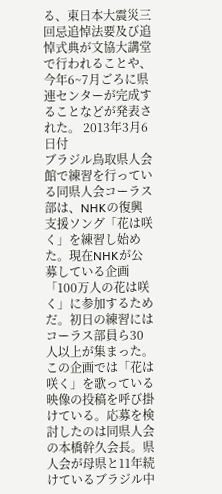る、東日本大震災三回忌追悼法要及び追悼式典が文協大講堂で行われることや、今年6~7月ごろに県連センターが完成することなどが発表された。 2013年3月6日付
ブラジル鳥取県人会館で練習を行っている同県人会コーラス部は、NHKの復興支援ソング「花は咲く」を練習し始めた。現在NHKが公募している企画「100万人の花は咲く」に参加するためだ。初日の練習にはコーラス部員ら30人以上が集まった。 この企画では「花は咲く」を歌っている映像の投稿を呼び掛けている。応募を検討したのは同県人会の本橋幹久会長。県人会が母県と11年続けているブラジル中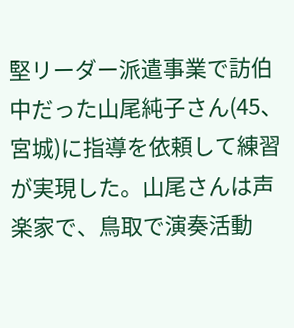堅リーダー派遣事業で訪伯中だった山尾純子さん(45、宮城)に指導を依頼して練習が実現した。山尾さんは声楽家で、鳥取で演奏活動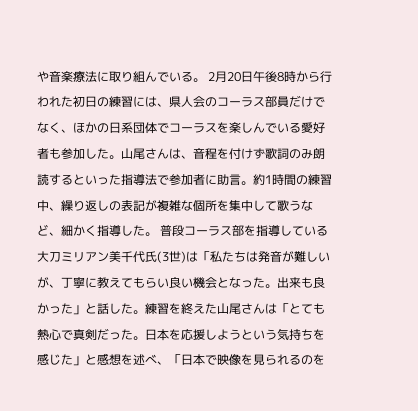や音楽療法に取り組んでいる。 2月20日午後8時から行われた初日の練習には、県人会のコーラス部員だけでなく、ほかの日系団体でコーラスを楽しんでいる愛好者も参加した。山尾さんは、音程を付けず歌詞のみ朗読するといった指導法で参加者に助言。約1時間の練習中、繰り返しの表記が複雑な個所を集中して歌うなど、細かく指導した。 普段コーラス部を指導している大刀ミリアン美千代氏(3世)は「私たちは発音が難しいが、丁寧に教えてもらい良い機会となった。出来も良かった」と話した。練習を終えた山尾さんは「とても熱心で真剣だった。日本を応援しようという気持ちを感じた」と感想を述べ、「日本で映像を見られるのを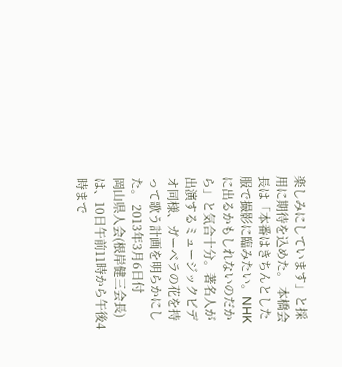楽しみにしています」と採用に期待を込めた。 本橋会長は「本番はきちんとした服で撮影に臨みたい。NHKに出るかもしれないのだから」と気合十分。著名人が出演するミュージックビデオ同様、ガーベラの花を持って歌う計画を明らかにした。 2013年3月6日付
岡山県人会(根岸健三会長)は、10日午前11時から午後4時まで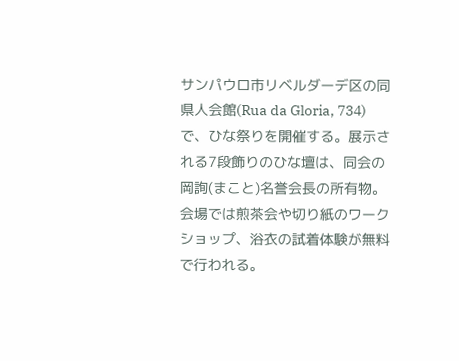サンパウロ市リベルダーデ区の同県人会館(Rua da Gloria, 734)で、ひな祭りを開催する。展示される7段飾りのひな壇は、同会の岡詢(まこと)名誉会長の所有物。 会場では煎茶会や切り紙のワークショップ、浴衣の試着体験が無料で行われる。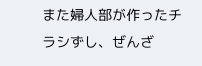また婦人部が作ったチラシずし、ぜんざ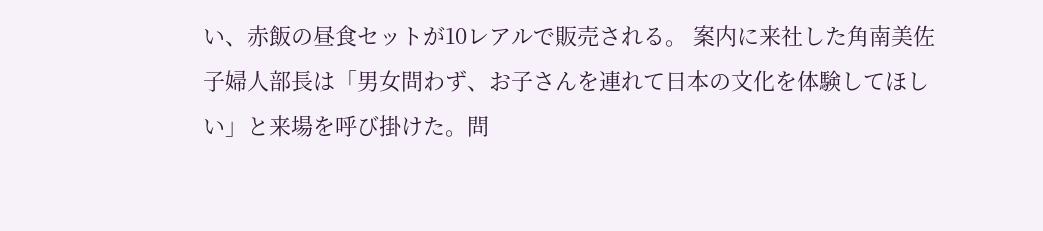い、赤飯の昼食セットが10レアルで販売される。 案内に来社した角南美佐子婦人部長は「男女問わず、お子さんを連れて日本の文化を体験してほしい」と来場を呼び掛けた。問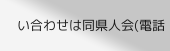い合わせは同県人会(電話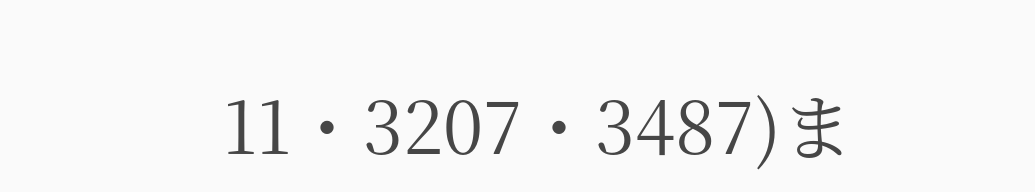11・3207・3487)ま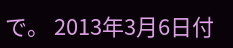で。 2013年3月6日付